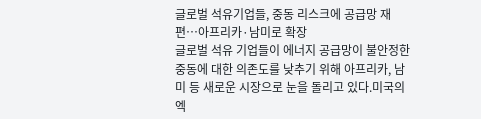글로벌 석유기업들, 중동 리스크에 공급망 재편…아프리카·남미로 확장
글로벌 석유 기업들이 에너지 공급망이 불안정한 중동에 대한 의존도를 낮추기 위해 아프리카, 남미 등 새로운 시장으로 눈을 돌리고 있다.미국의 엑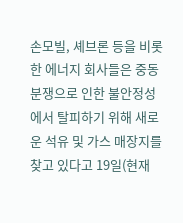손모빌, 셰브론 등을 비롯한 에너지 회사들은 중동 분쟁으로 인한 불안정성에서 탈피하기 위해 새로운 석유 및 가스 매장지를 찾고 있다고 19일(현재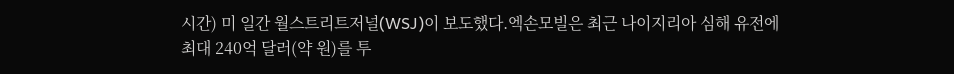시간) 미 일간 월스트리트저널(WSJ)이 보도했다.엑손모빌은 최근 나이지리아 심해 유전에 최대 240억 달러(약 원)를 투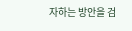자하는 방안을 검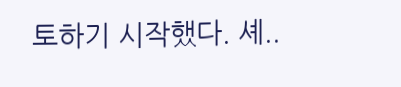토하기 시작했다. 셰..